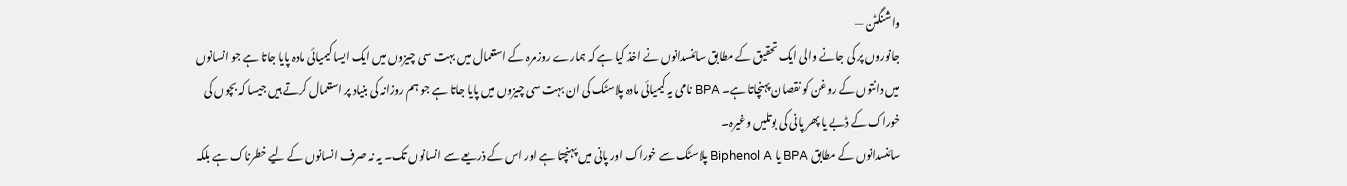واشنگٹن —
جانوروں پر کی جانے والی ایک تحقیق کے مطابق سائنسدانوں نے اخذ کیا ہے کہ ہمارے روزمرہ کے استعمال میں بہت سی چیزوں میں ایک ایسا کیمیائی مادہ پایا جاتا ہے جو انسانوں میں دانتوں کے روغن کو نقصان پہنچاتا ہے۔ BPA نامی یہ کیمیائی مادہ پلاسٹک کی ان بہت سی چیزوں میں پایا جاتا ہے جو ہم روزانہ کی بنیاد پر استعمال کرتے ہیں جیسا کہ بچوں کی خوراک کے ڈبے یا پھر پانی کی بوتلیں وغیرہ۔
سائنسدانوں کے مطابق BPA یا Biphenol A پلاسٹک سے خوراک اور پانی میں پہنچتا ہے اور اس کے ذریعے سے انسانوں تک۔ یہ نہ صرف انسانوں کے لیے خطرناک ہے بلکہ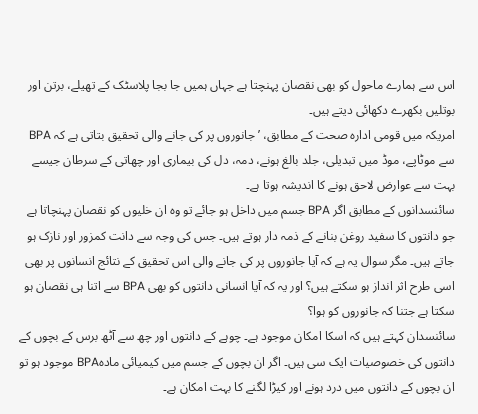اس سے ہمارے ماحول کو بھی نقصان پہنچتا ہے جہاں ہمیں جا بجا پلاسٹک کے تھیلے، برتن اور بوتلیں بکھرے دکھائی دیتے ہیں۔
امریکہ میں قومی ادارہ صحت کے مطابق، ’جانوروں پر کی جانے والی تحقیق بتاتی ہے کہ BPA سے موٹاپے، موڈ میں تبدیلی، جلد بالغ ہونے، دمہ، دل کی بیماری اور چھاتی کے سرطان جیسے بہت سے عوارض لاحق ہونے کا اندیشہ ہوتا ہے۔
سائنسدانوں کے مطابق اگر BPA جسم میں داخل ہو جائے تو وہ ان خلیوں کو نقصان پہنچاتا ہے جو دانتوں کا سفید روغن بنانے کے ذمہ دار ہوتے ہیں۔ جس کی وجہ سے دانت کمزور اور نازک ہو جاتے ہیں۔ مگر سوال یہ ہے کہ آیا جانوروں پر کی جانے والی اس تحقیق کے نتائج انسانوں پر بھی اسی طرح اثر انداز ہو سکتے ہیں؟ اور یہ کہ آیا انسانی دانتوں کو بھی BPA سے اتنا ہی نقصان ہو سکتا ہے جتنا کہ جانوروں کو ہوا؟
سائنسدان کہتے ہیں کہ اسکا امکان موجود ہے۔ چوہے کے دانتوں اور چھ سے آٹھ برس کے بچوں کے دانتوں کی خصوصیات ایک سی ہیں۔ اگر ان بچوں کے جسم میں کیمیائی مادہBPA موجود ہو تو ان بچوں کے دانتوں میں درد ہونے اور کیڑا لگنے کا بہت امکان ہے۔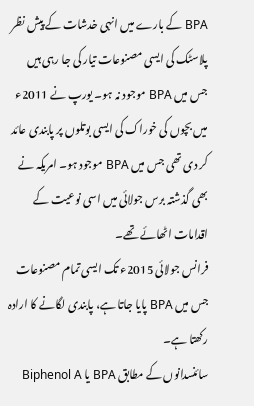BPA کے بارے میں انہی خدشات کے پیش نظر پلاسٹک کی ایسی مصنوعات تیار کی جا رہی ہیں جس میں BPA موجود نہ ہو۔ یورپ نے 2011ء میں بچوں کی خوراک کی ایسی بوتلوں پر پابندی عائد کر دی تھی جس میں BPA موجود ہو۔ امریکہ نے بھی گذشتہ برس جولائی میں اسی نوعیت کے اقدامات اٹھائے تھے۔
فرانس جولائی 2015ء تک ایسی تمام مصنوعات جس میں BPA پایا جاتا ہے، پابندی لگانے کا ارادہ رکھتا ہے۔
سائنسدانوں کے مطابق BPA یا Biphenol A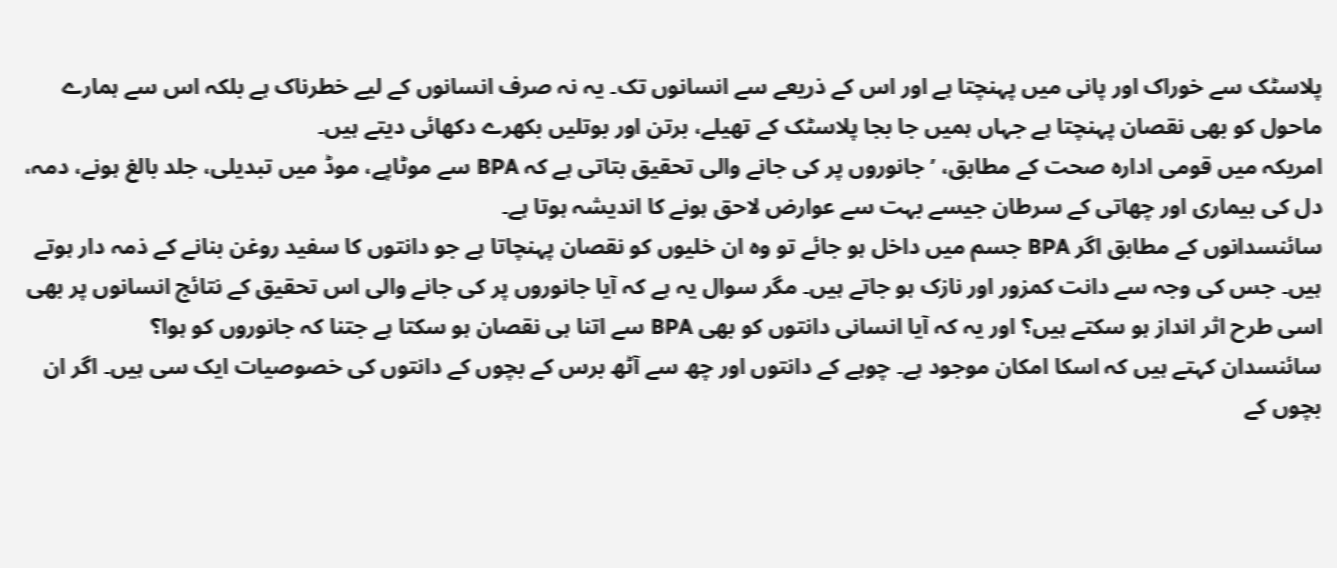پلاسٹک سے خوراک اور پانی میں پہنچتا ہے اور اس کے ذریعے سے انسانوں تک۔ یہ نہ صرف انسانوں کے لیے خطرناک ہے بلکہ اس سے ہمارے ماحول کو بھی نقصان پہنچتا ہے جہاں ہمیں جا بجا پلاسٹک کے تھیلے، برتن اور بوتلیں بکھرے دکھائی دیتے ہیں۔
امریکہ میں قومی ادارہ صحت کے مطابق، ’جانوروں پر کی جانے والی تحقیق بتاتی ہے کہ BPA سے موٹاپے، موڈ میں تبدیلی، جلد بالغ ہونے، دمہ، دل کی بیماری اور چھاتی کے سرطان جیسے بہت سے عوارض لاحق ہونے کا اندیشہ ہوتا ہے۔
سائنسدانوں کے مطابق اگر BPA جسم میں داخل ہو جائے تو وہ ان خلیوں کو نقصان پہنچاتا ہے جو دانتوں کا سفید روغن بنانے کے ذمہ دار ہوتے ہیں۔ جس کی وجہ سے دانت کمزور اور نازک ہو جاتے ہیں۔ مگر سوال یہ ہے کہ آیا جانوروں پر کی جانے والی اس تحقیق کے نتائج انسانوں پر بھی اسی طرح اثر انداز ہو سکتے ہیں؟ اور یہ کہ آیا انسانی دانتوں کو بھی BPA سے اتنا ہی نقصان ہو سکتا ہے جتنا کہ جانوروں کو ہوا؟
سائنسدان کہتے ہیں کہ اسکا امکان موجود ہے۔ چوہے کے دانتوں اور چھ سے آٹھ برس کے بچوں کے دانتوں کی خصوصیات ایک سی ہیں۔ اگر ان بچوں کے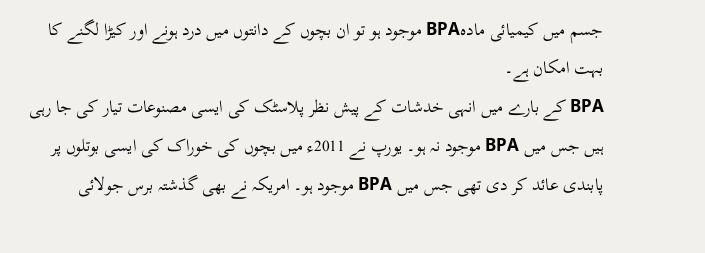جسم میں کیمیائی مادہBPA موجود ہو تو ان بچوں کے دانتوں میں درد ہونے اور کیڑا لگنے کا بہت امکان ہے۔
BPA کے بارے میں انہی خدشات کے پیش نظر پلاسٹک کی ایسی مصنوعات تیار کی جا رہی ہیں جس میں BPA موجود نہ ہو۔ یورپ نے 2011ء میں بچوں کی خوراک کی ایسی بوتلوں پر پابندی عائد کر دی تھی جس میں BPA موجود ہو۔ امریکہ نے بھی گذشتہ برس جولائی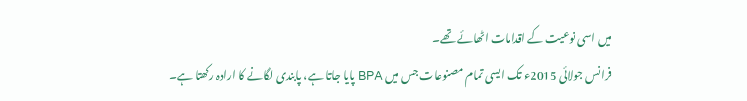میں اسی نوعیت کے اقدامات اٹھائے تھے۔
فرانس جولائی 2015ء تک ایسی تمام مصنوعات جس میں BPA پایا جاتا ہے، پابندی لگانے کا ارادہ رکھتا ہے۔